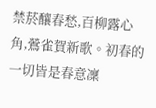禁菸釀春愁,百柳露心角,鶯雀賀新歌。初春的一切皆是春意凜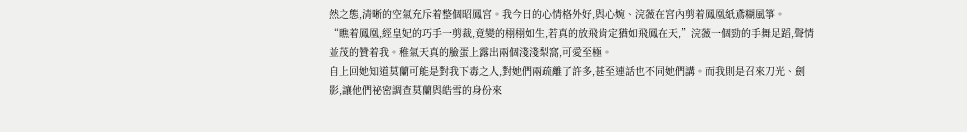然之態,清晰的空氣充斥着整個昭鳳宮。我今日的心情格外好,與心婉、浣薇在宮內剪着鳳凰紙鳶糊風箏。
“瞧着鳳凰,經皇妃的巧手一剪裁,竟變的栩栩如生,若真的放飛肯定猶如飛鳳在天,”浣薇一個勁的手舞足蹈,聲情並茂的贊着我。稚氣天真的臉蛋上露出兩個淺淺梨窩,可愛至極。
自上回她知道莫蘭可能是對我下毒之人,對她們兩疏離了許多,甚至連話也不同她們講。而我則是召來刀光、劍影,讓他們祕密調查莫蘭與皓雪的身份來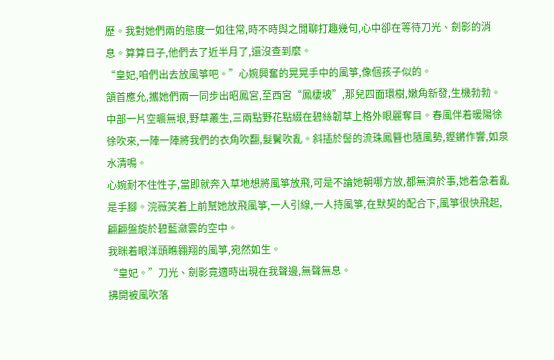歷。我對她們兩的態度一如往常,時不時與之閒聊打趣幾句,心中卻在等待刀光、劍影的消息。算算日子,他們去了近半月了,還沒查到麼。
“皇妃,咱們出去放風箏吧。”心婉興奮的晃晃手中的風箏,像個孩子似的。
頷首應允,攜她們兩一同步出昭鳳宮,至西宮“鳳棲坡”,那兒四面環樹,嫩角新發,生機勃勃。中部一片空曠無垠,野草叢生,三兩點野花點綴在碧絲韌草上格外眼麗奪目。春風伴着暖陽徐徐吹來,一陣一陣將我們的衣角吹翻,髮鬢吹亂。斜插於髻的流珠鳳簪也隨風勢,鏗鏘作響,如泉水清鳴。
心婉耐不住性子,當即就奔入草地想將風箏放飛,可是不論她朝哪方放,都無濟於事,她着急着亂是手腳。浣薇笑着上前幫她放飛風箏,一人引線,一人持風箏,在默契的配合下,風箏很快飛起,翩翩盤旋於碧藍瀲雲的空中。
我眯着眼洋頭瞧翱翔的風箏,宛然如生。
“皇妃。”刀光、劍影竟適時出現在我聲邊,無聲無息。
拂開被風吹落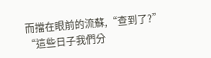而擋在眼前的流蘇,“查到了?”
“這些日子我們分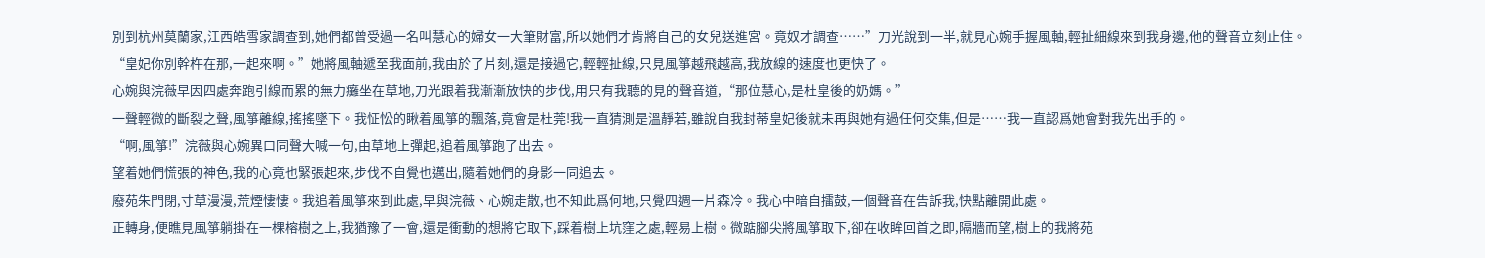別到杭州莫蘭家,江西皓雪家調查到,她們都曾受過一名叫慧心的婦女一大筆財富,所以她們才肯將自己的女兒送進宮。竟奴才調查……”刀光說到一半,就見心婉手握風軸,輕扯細線來到我身邊,他的聲音立刻止住。
“皇妃你別幹杵在那,一起來啊。”她將風軸遞至我面前,我由於了片刻,還是接過它,輕輕扯線,只見風箏越飛越高,我放線的速度也更快了。
心婉與浣薇早因四處奔跑引線而累的無力癱坐在草地,刀光跟着我漸漸放快的步伐,用只有我聽的見的聲音道,“那位慧心,是杜皇後的奶媽。”
一聲輕微的斷裂之聲,風箏離線,搖搖墜下。我怔忪的瞅着風箏的飄落,竟會是杜莞!我一直猜測是溫靜若,雖說自我封蒂皇妃後就未再與她有過任何交集,但是……我一直認爲她會對我先出手的。
“啊,風箏!”浣薇與心婉異口同聲大喊一句,由草地上彈起,追着風箏跑了出去。
望着她們慌張的神色,我的心竟也緊張起來,步伐不自覺也邁出,隨着她們的身影一同追去。
廢苑朱門閉,寸草漫漫,荒煙悽悽。我追着風箏來到此處,早與浣薇、心婉走散,也不知此爲何地,只覺四週一片森冷。我心中暗自擂鼓,一個聲音在告訴我,快點離開此處。
正轉身,便瞧見風箏躺掛在一棵榕樹之上,我猶豫了一會,還是衝動的想將它取下,踩着樹上坑窪之處,輕易上樹。微踮腳尖將風箏取下,卻在收眸回首之即,隔牆而望,樹上的我將苑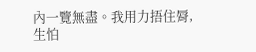內一覽無盡。我用力捂住脣,生怕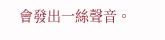會發出一絲聲音。